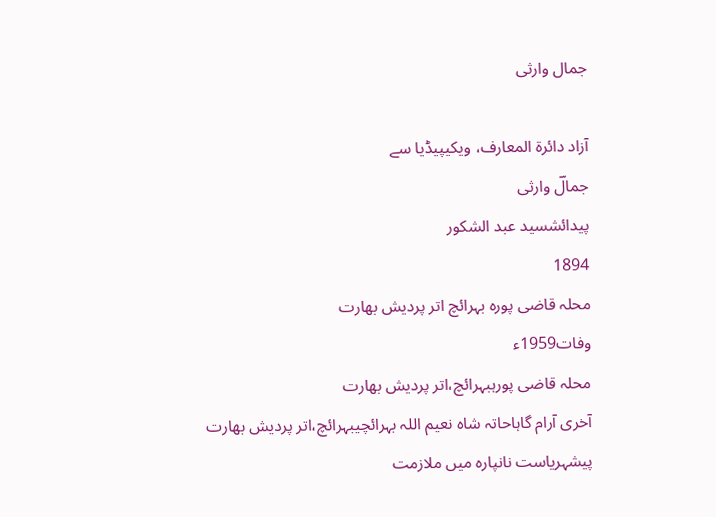جمال وارثی

آزاد دائرۃ المعارف، ویکیپیڈیا سے
جمالؔ وارثی
پیدائشسید عبد الشکور
1894
محلہ قاضی پورہ بہرائچ اتر پردیش بھارت
وفات1959ء
محلہ قاضی پورہبہرائچ،اتر پردیش بھارت
آخری آرام گاہاحاتہ شاہ نعیم اللہ بہرائچیبہرائچ،اتر پردیش بھارت
پیشہریاست نانپارہ میں ملازمت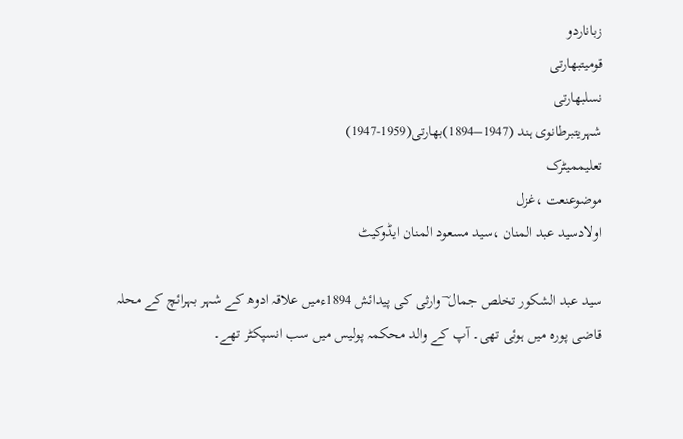زباناردو
قومیتبھارتی
نسلبھارتی
شہریتبرطانوی ہند (1947–1894)بھارتی(1959-1947)
تعلیممیٹرک
موضوعنعت ،غزل
اولادسید عبد المنان ،سید مسعود المنان ایڈوکیٹ

سید عبد الشکور تخلص جمال ؔ وارثی کی پیدائش 1894ءمیں علاقہ ادوھ کے شہر بہرائچ کے محلہ قاضی پورہ میں ہوئی تھی۔ آپ کے والد محکمہ پولیس میں سب انسپکٹر تھے۔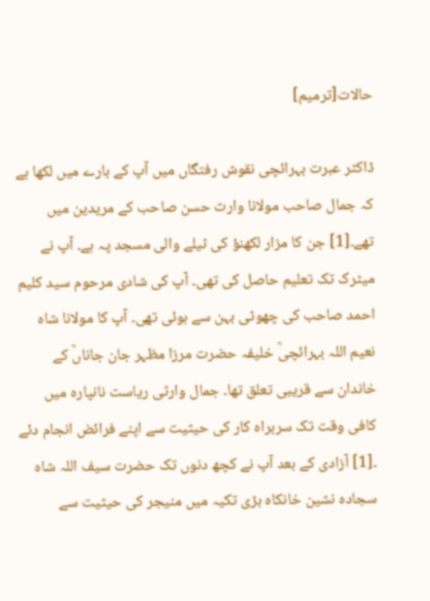حالات[ترمیم]

ڈاکٹر عبرت بہرائچی نقوش رفتگاں میں آپ کے بارے میں لکھا ہے کہ جمال صاحب مولانا وارث حسن صاحب کے مریدین میں تھے۔[1] جن کا مزار لکھنؤ کی ٹیلے والی مسجد پہ ہے۔ آپ نے میٹرک تک تعلیم حاصل کی تھی۔ آپ کی شادی مرحوم سید کلیم احمد صاحب کی چھوٹی بہن سے ہوئی تھی۔ آپ کا مولانا شاہ نعیم اللہ بہرائچیؒ خلیفہ حضرت مرزا مظہر جان جاناںؒ کے خاندان سے قریبی تعلق تھا۔ جمال وارثی ریاست نانپارہ میں کافی وقت تک سربراہ کار کی حیثیت سے اپنے فرائض انجام دئے ۔[1] آزادی کے بعد آپ نے کچھ دنوں تک حضرت سیف اللہ شاہ سجادہ نشین خانکاہ بڑی تکیہ میں منیجر کی حیثیت سے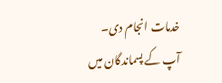خدمات انجام دی۔ آپ کے پسماندگان میں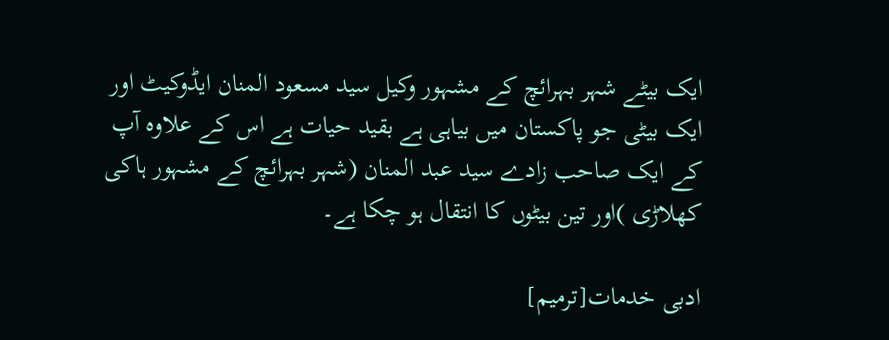ایک بیٹے شہر بہرائچ کے مشہور وکیل سید مسعود المنان ایڈوکیٹ اور ایک بیٹی جو پاکستان میں بیاہی ہے بقید حیات ہے اس کے علاوہ آپ کے ایک صاحب زادے سید عبد المنان (شہر بہرائچ کے مشہور ہاکی کھلاڑی )اور تین بیٹوں کا انتقال ہو چکا ہے۔

ادبی خدمات[ترمیم]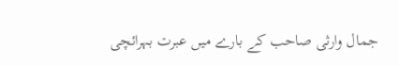جمال وارثی صاحب کے بارے میں عبرت بہرائچی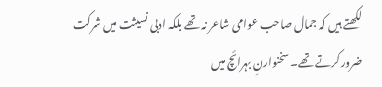لکھتے ہیں کہ جمال صاحب عوامی شاعر نہ تھے بلکہ ادبی نسیثت میں شرکت ضرور کرتے تھے۔ سخنوارنِ بہرائچ میں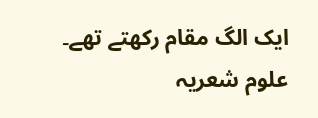ایک الگ مقام رکھتے تھے۔ علوم شعریہ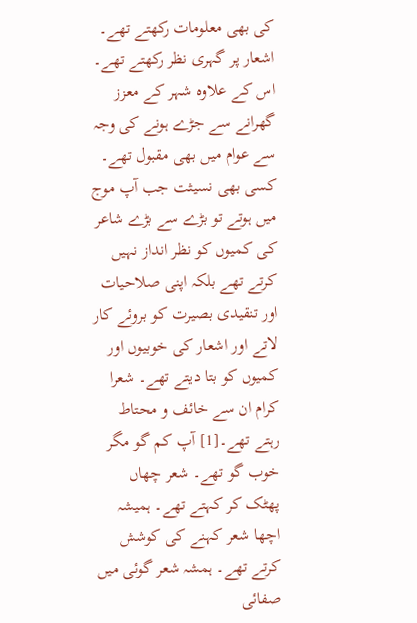کی بھی معلومات رکھتے تھے۔ اشعار پر گہری نظر رکھتے تھے۔ اس کے علاوہ شہر کے معزز گھرانے سے جڑے ہونے کی وجہ سے عوام میں بھی مقبول تھے۔ کسی بھی نسیثت جب آپ موج میں ہوتے تو بڑے سے بڑے شاعر کی کمیوں کو نظر انداز نہیں کرتے تھے بلکہ اپنی صلاحیات اور تنقیدی بصیرت کو بروئے کار لاتے اور اشعار کی خوبیوں اور کمیوں کو بتا دیتے تھے۔ شعرا کرام ان سے خائف و محتاط رہتے تھے۔[1] آپ کم گو مگر خوب گو تھے۔ شعر چھاں پھٹک کر کہتے تھے۔ ہمیشہ اچھا شعر کہنے کی کوشش کرتے تھے۔ ہمشہ شعر گوئی میں صفائی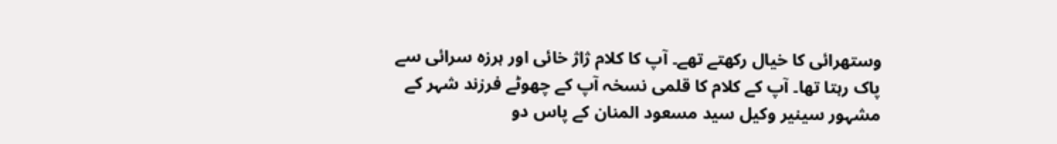وستھرائی کا خیال رکھتے تھے۔ آپ کا کلام ژاژ خائی اور ہرزہ سرائی سے پاک رہتا تھا۔ آپ کے کلام کا قلمی نسخہ آپ کے چھوٹے فرزند شہر کے مشہور سینیر وکیل سید مسعود المنان کے پاس دو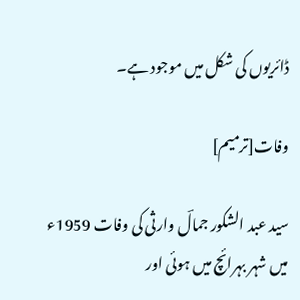ڈائریوں کی شکل میں موجود ہے۔

وفات[ترمیم]

سید عبد الشکور جمالؔ وارثی کی وفات 1959ء میں شہر بہرائچ میں ہوئی اور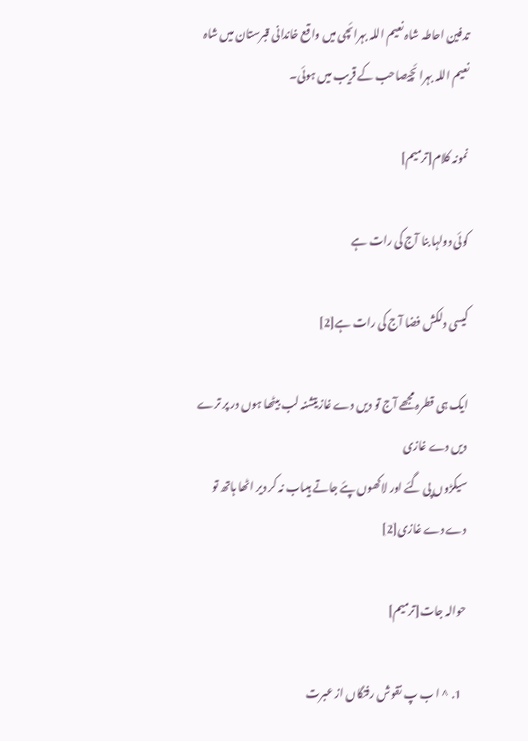تدفین احاطہ شاہ نعیم اللہ بہرائچی میں واقع خاندانی قبرستان میں شاہ نعیم اللہ بہرا ئچیصاحب کے قریب میں ہوئی۔

نمونہ کلام[ترمیم]

کوئی دولہا بنا آج کی رات ہے

کیسی دلکش فضا آج کی رات ہے[2]

ایک ہی قطرہ مجھے آج تو دیں دے غازیتشنہ لب بیٹھا ہوں در پر ترے دیں دے غازی
سیکڑوں پی گئے اور لاکھوں پئے جاتے ہیںاب نہ کر دیر اٹھا ہاتھ تو دے دے غازی[2]

حوالہ جات[ترمیم]

  1. ^ ا ب پ نقوش رفتگاں از عبرت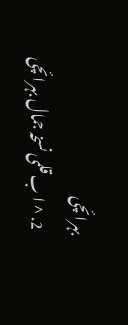بہرائچی
  2. ^ ا ب قلمی نسخہ جمال بہرائچی